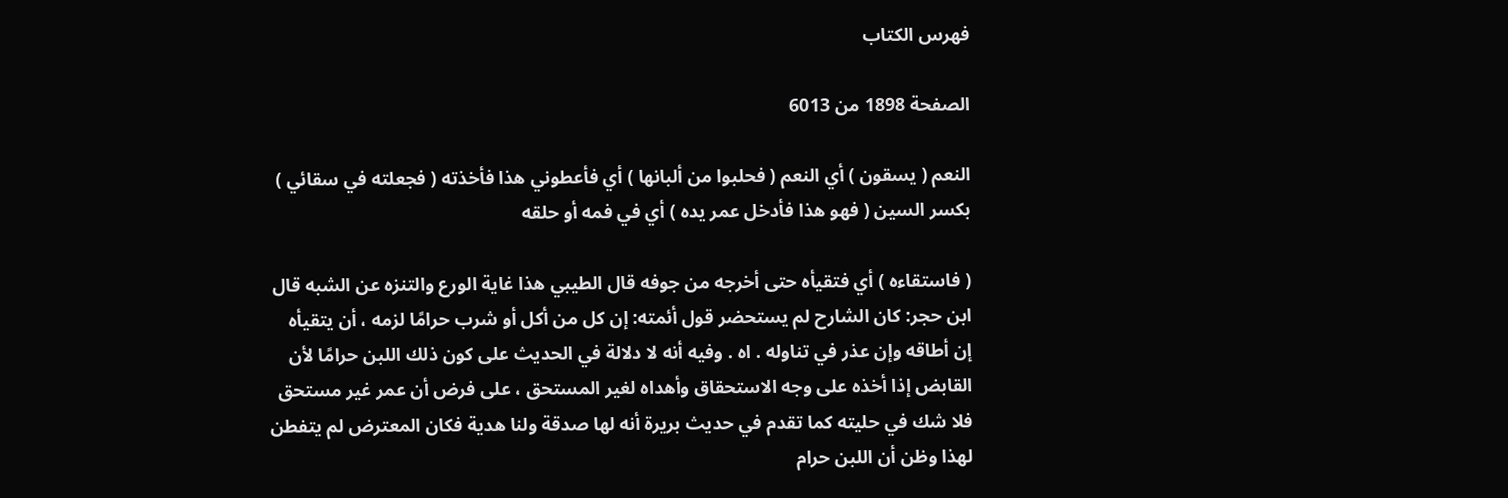فهرس الكتاب

الصفحة 1898 من 6013

النعم ( يسقون ) أي النعم ( فحلبوا من ألبانها ) أي فأعطوني هذا فأخذته ( فجعلته في سقائي ) بكسر السين ( فهو هذا فأدخل عمر يده ) أي في فمه أو حلقه

( فاستقاءه ) أي فتقيأه حتى أخرجه من جوفه قال الطيبي هذا غاية الورع والتنزه عن الشبه قال ابن حجر: كان الشارح لم يستحضر قول أئمته: إن كل من أكل أو شرب حرامًا لزمه ، أن يتقيأه إن أطاقه وإن عذر في تناوله . اه . وفيه أنه لا دلالة في الحديث على كون ذلك اللبن حرامًا لأن القابض إذا أخذه على وجه الاستحقاق وأهداه لغير المستحق ، على فرض أن عمر غير مستحق فلا شك في حليته كما تقدم في حديث بريرة أنه لها صدقة ولنا هدية فكان المعترض لم يتفطن لهذا وظن أن اللبن حرام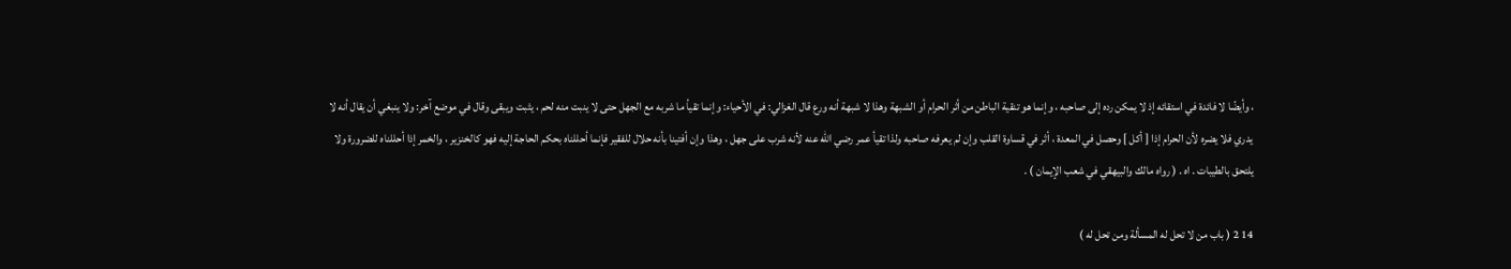، وأيضًا لا فائدة في استقائه إذ لا يمكن رده إلى صاحبه ، وإنما هو تنقية الباطن من أثر الحرام أو الشبهة وهذا لا شبهة أنه ورع قال الغزالي: في الأحياء: وإنما تقيأ ما شربه مع الجهل حتى لا ينبت منه لحم ، يثبت ويبقى وقال في موضع آخر: ولا ينبغي أن يقال أنه لا يدري فلا يضره لأن الحرام إذا [ أكل ] وحصل في المعدة ، أثر في قساوة القلب وإن لم يعرفه صاحبه ولذا تقيأ عمر رضي الله عنه لأنه شرب على جهل ، وهذا وإن أفتينا بأنه حلال للفقير فإنما أحللناه بحكم الحاجة إليه فهو كالخنزير ، والخمر إذا أحللناه للضرورة ولا يلتحق بالطيبات . اه . ( رواه مالك والبيهقي في شعب الإيمان ) .

14 2 ( باب من لا تحل له المسألة ومن تحل له )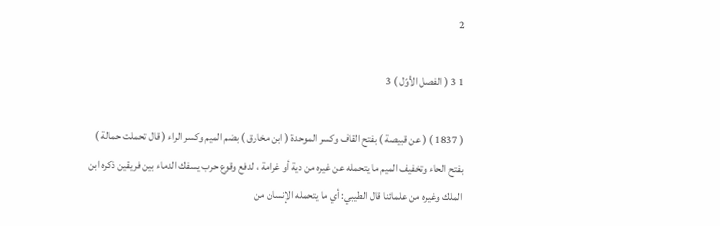2

1 3 ( الفصل الأوّل ) 3

( 1837 ) ( عن قبيصة ) بفتح القاف وكسر الموحدة ( ابن مخارق ) بضم الميم وكسر الراء ( قال تحملت حمالة ) بفتح الحاء وتخفيف الميم ما يتحمله عن غيره من دية أو غرامة ، لدفع وقوع حرب يسفك الدماء بين فريقين ذكره ابن الملك وغيره من علمائنا قال الطيبي: أي ما يتحمله الإنسان من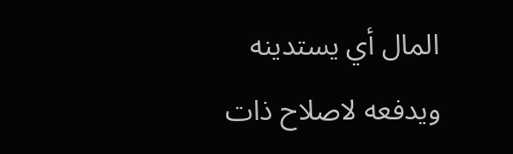المال أي يستدينه ويدفعه لاصلاح ذات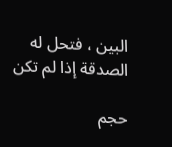البين ، فتحل له الصدقة إذا لم تكن

حجم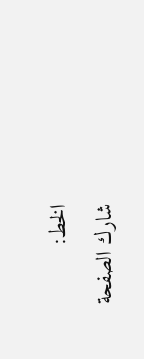الخط:
شارك الصفحة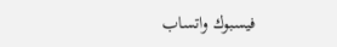فيسبوك واتساب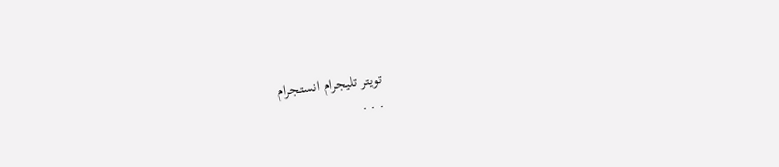تويتر تليجرام انستجرام
. . .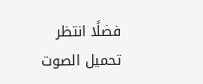فضلًا انتظر تحميل الصوت